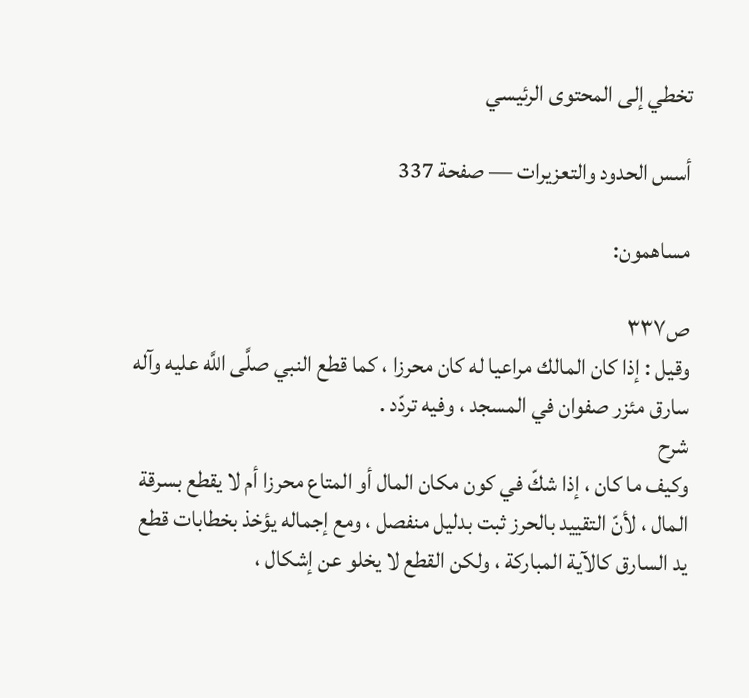تخطي إلى المحتوى الرئيسي

أسس الحدود والتعزيرات — صفحة 337

مساهمون:

ص٣٣٧
وقيل : إذا كان المالك مراعيا له كان محرزا ، كما قطع النبي صلَّى اللَّه عليه وآله سارق مئزر صفوان في المسجد ، وفيه تردّد .
شرح
وكيف ما كان ، إذا شكّ في كون مكان المال أو المتاع محرزا أم لا يقطع بسرقة المال ، لأنّ التقييد بالحرز ثبت بدليل منفصل ، ومع إجماله يؤخذ بخطابات قطع يد السارق كالآية المباركة ، ولكن القطع لا يخلو عن إشكال ،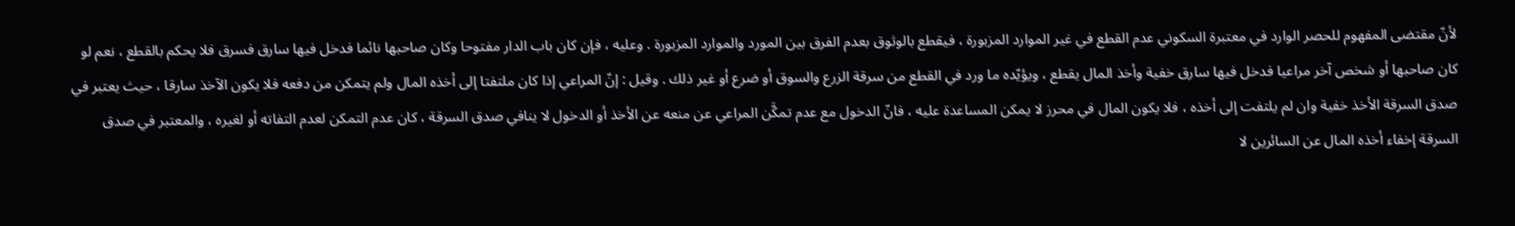لأنّ مقتضى المفهوم للحصر الوارد في معتبرة السكوني عدم القطع في غير الموارد المزبورة ، فيقطع بالوثوق بعدم الفرق بين المورد والموارد المزبورة . وعليه ، فإن كان باب الدار مفتوحا وكان صاحبها نائما فدخل فيها سارق فسرق فلا يحكم بالقطع ، نعم لو كان صاحبها أو شخص آخر مراعيا فدخل فيها سارق خفية وأخذ المال يقطع ، ويؤيّده ما ورد في القطع من سرقة الزرع والسوق أو ضرع أو غير ذلك . وقيل : إنّ المراعي إذا كان ملتفتا إلى أخذه المال ولم يتمكن من دفعه فلا يكون الآخذ سارقا ، حيث يعتبر في صدق السرقة الأخذ خفية وان لم يلتفت إلى أخذه ، فلا يكون المال في محرز لا يمكن المساعدة عليه ، فانّ الدخول مع عدم تمكَّن المراعي عن منعه عن الأخذ أو الدخول لا ينافي صدق السرقة ، كان عدم التمكن لعدم التفاته أو لغيره ، والمعتبر في صدق السرقة إخفاء أخذه المال عن السائرين لا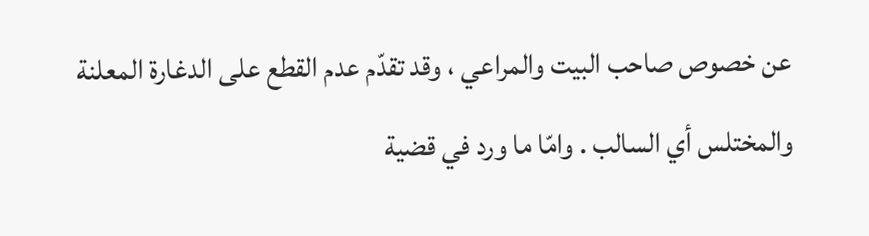عن خصوص صاحب البيت والمراعي ، وقد تقدّم عدم القطع على الدغارة المعلنة والمختلس أي السالب . وامّا ما ورد في قضية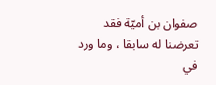صفوان بن أميّة فقد تعرضنا له سابقا ، وما ورد في